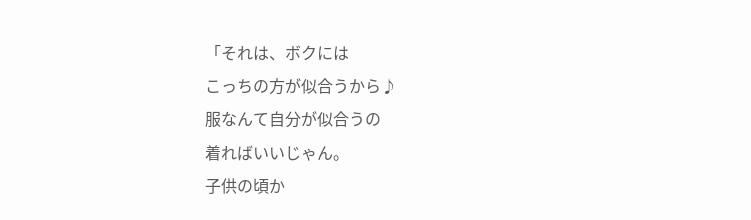「それは、ボクには
こっちの方が似合うから♪
服なんて自分が似合うの
着ればいいじゃん。
子供の頃か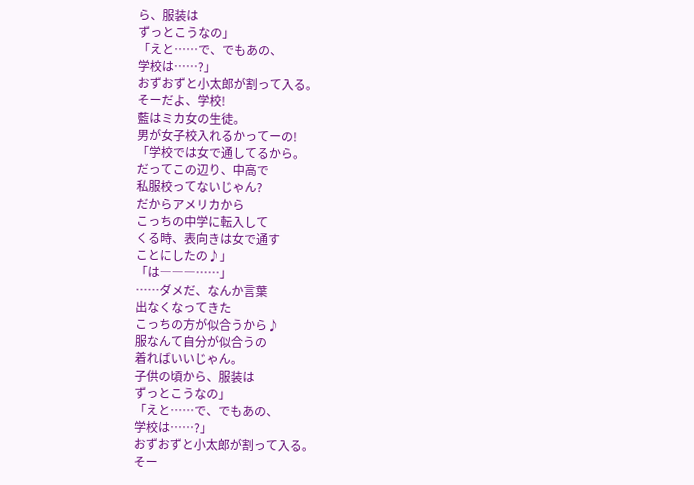ら、服装は
ずっとこうなの」
「えと……で、でもあの、
学校は……?」
おずおずと小太郎が割って入る。
そーだよ、学校!
藍はミカ女の生徒。
男が女子校入れるかってーの!
「学校では女で通してるから。
だってこの辺り、中高で
私服校ってないじゃん?
だからアメリカから
こっちの中学に転入して
くる時、表向きは女で通す
ことにしたの♪」
「は―――……」
……ダメだ、なんか言葉
出なくなってきた
こっちの方が似合うから♪
服なんて自分が似合うの
着ればいいじゃん。
子供の頃から、服装は
ずっとこうなの」
「えと……で、でもあの、
学校は……?」
おずおずと小太郎が割って入る。
そー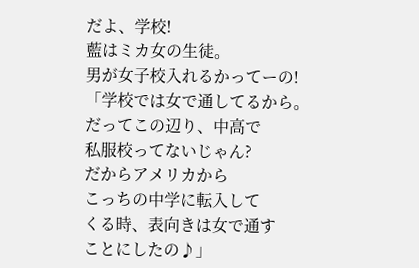だよ、学校!
藍はミカ女の生徒。
男が女子校入れるかってーの!
「学校では女で通してるから。
だってこの辺り、中高で
私服校ってないじゃん?
だからアメリカから
こっちの中学に転入して
くる時、表向きは女で通す
ことにしたの♪」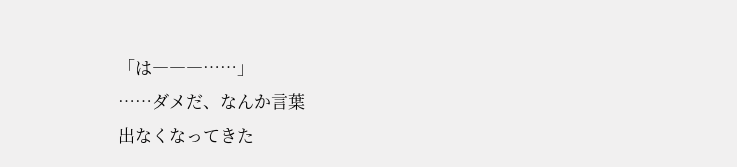「は―――……」
……ダメだ、なんか言葉
出なくなってきた